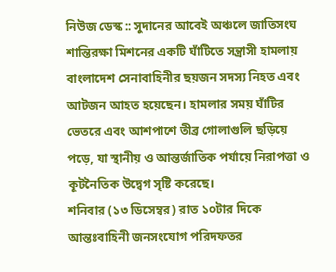নিউজ ডেস্ক :: সুদানের আবেই অঞ্চলে জাতিসংঘ শান্তিরক্ষা মিশনের একটি ঘাঁটিতে সন্ত্রাসী হামলায় বাংলাদেশ সেনাবাহিনীর ছয়জন সদস্য নিহত এবং আটজন আহত হয়েছেন। হামলার সময় ঘাঁটির ভেতরে এবং আশপাশে তীব্র গোলাগুলি ছড়িয়ে পড়ে, যা স্থানীয় ও আন্তর্জাতিক পর্যায়ে নিরাপত্তা ও কূটনৈতিক উদ্বেগ সৃষ্টি করেছে।
শনিবার (১৩ ডিসেম্বর) রাত ১০টার দিকে আন্তঃবাহিনী জনসংযোগ পরিদফতর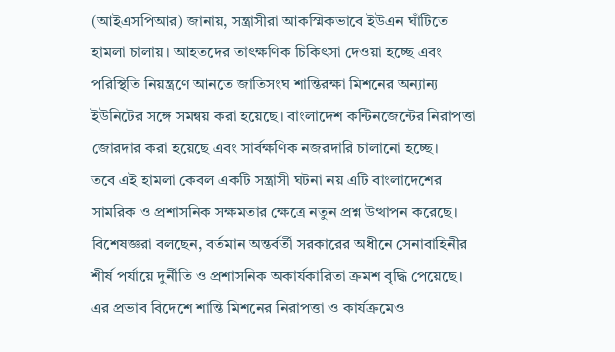(আইএসপিআর) জানায়, সন্ত্রাসীরা আকস্মিকভাবে ইউএন ঘাঁটিতে হামলা চালায়। আহতদের তাৎক্ষণিক চিকিৎসা দেওয়া হচ্ছে এবং পরিস্থিতি নিয়ন্ত্রণে আনতে জাতিসংঘ শান্তিরক্ষা মিশনের অন্যান্য ইউনিটের সঙ্গে সমন্বয় করা হয়েছে। বাংলাদেশ কন্টিনজেন্টের নিরাপত্তা জোরদার করা হয়েছে এবং সার্বক্ষণিক নজরদারি চালানো হচ্ছে।
তবে এই হামলা কেবল একটি সন্ত্রাসী ঘটনা নয় এটি বাংলাদেশের সামরিক ও প্রশাসনিক সক্ষমতার ক্ষেত্রে নতুন প্রশ্ন উত্থাপন করেছে। বিশেষজ্ঞরা বলছেন, বর্তমান অন্তর্বর্তী সরকারের অধীনে সেনাবাহিনীর শীর্ষ পর্যায়ে দুর্নীতি ও প্রশাসনিক অকার্যকারিতা ক্রমশ বৃদ্ধি পেয়েছে। এর প্রভাব বিদেশে শান্তি মিশনের নিরাপত্তা ও কার্যক্রমেও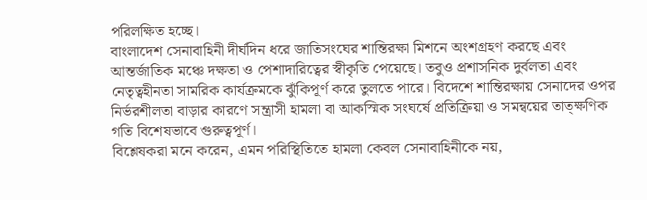পরিলক্ষিত হচ্ছে।
বাংলাদেশ সেনাবাহিনী দীর্ঘদিন ধরে জাতিসংঘের শান্তিরক্ষা মিশনে অংশগ্রহণ করছে এবং আন্তর্জাতিক মঞ্চে দক্ষতা ও পেশাদারিত্বের স্বীকৃতি পেয়েছে। তবুও প্রশাসনিক দুর্বলতা এবং নেতৃত্বহীনতা সামরিক কার্যক্রমকে ঝুঁকিপূর্ণ করে তুলতে পারে। বিদেশে শান্তিরক্ষায় সেনাদের ওপর নির্ভরশীলতা বাড়ার কারণে সন্ত্রাসী হামলা বা আকস্মিক সংঘর্ষে প্রতিক্রিয়া ও সমন্বয়ের তাত্ক্ষণিক গতি বিশেষভাবে গুরুত্বপূর্ণ।
বিশ্লেষকরা মনে করেন, এমন পরিস্থিতিতে হামলা কেবল সেনাবাহিনীকে নয়,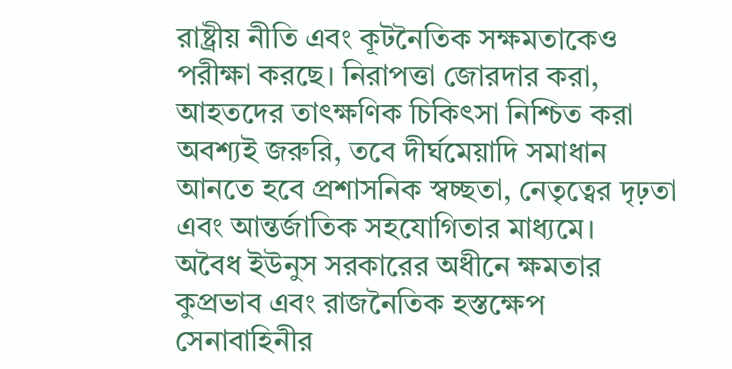রাষ্ট্রীয় নীতি এবং কূটনৈতিক সক্ষমতাকেও পরীক্ষা করছে। নিরাপত্তা জোরদার করা, আহতদের তাৎক্ষণিক চিকিৎসা নিশ্চিত করা অবশ্যই জরুরি, তবে দীর্ঘমেয়াদি সমাধান আনতে হবে প্রশাসনিক স্বচ্ছতা, নেতৃত্বের দৃঢ়তা এবং আন্তর্জাতিক সহযোগিতার মাধ্যমে।
অবৈধ ইউনুস সরকারের অধীনে ক্ষমতার কুপ্রভাব এবং রাজনৈতিক হস্তক্ষেপ সেনাবাহিনীর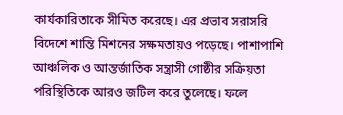কার্যকারিতাকে সীমিত করেছে। এর প্রভাব সরাসরি বিদেশে শান্তি মিশনের সক্ষমতায়ও পড়েছে। পাশাপাশি আঞ্চলিক ও আন্তর্জাতিক সন্ত্রাসী গোষ্ঠীর সক্রিয়তা পরিস্থিতিকে আরও জটিল করে তুলেছে। ফলে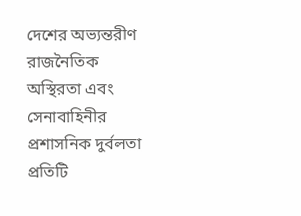দেশের অভ্যন্তরীণ রাজনৈতিক অস্থিরতা এবং সেনাবাহিনীর প্রশাসনিক দুর্বলতা প্রতিটি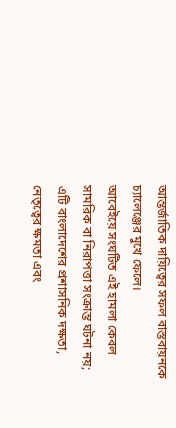আন্তর্জাতিক দায়িত্বের সফল বাস্তবায়নকে চ্যালেঞ্জের মুখে ফেলে।
আবেইয়ে সংঘটিত এই হামলা কেবল সামরিক বা নিরাপত্তা সংক্রান্ত ঘটনা নয়; এটি বাংলাদেশের প্রশাসনিক দক্ষতা, নেতৃত্বের ক্ষমতা এবং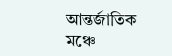আন্তর্জাতিক মঞ্চে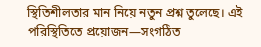স্থিতিশীলতার মান নিয়ে নতুন প্রশ্ন তুলেছে। এই পরিস্থিতিতে প্রয়োজন—সংগঠিত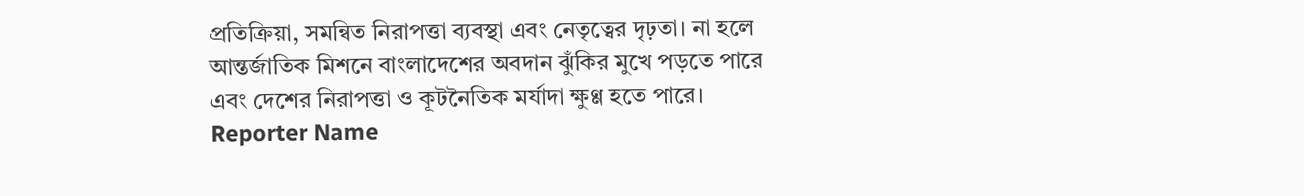প্রতিক্রিয়া, সমন্বিত নিরাপত্তা ব্যবস্থা এবং নেতৃত্বের দৃঢ়তা। না হলে আন্তর্জাতিক মিশনে বাংলাদেশের অবদান ঝুঁকির মুখে পড়তে পারে এবং দেশের নিরাপত্তা ও কূটনৈতিক মর্যাদা ক্ষুণ্ণ হতে পারে।
Reporter Name